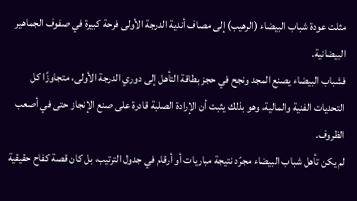مثلت عودة شباب البيضاء (الرهيب) إلى مصاف أندية الدرجة الأولى فرحة كبيرة في صفوف الجماهير البيضانية.
فشباب البيضاء يصنع المجد ونجح في حجز بطاقة التأهل إلى دوري الدرجة الأولى، متجاوزًا كل التحديات الفنية والمالية، وهو بذلك يثبت أن الإرادة الصلبة قادرة على صنع الإنجاز حتى في أصعب الظروف.
لم يكن تأهل شباب البيضاء مجرّد نتيجة مباريات أو أرقام في جدول الترتيب، بل كان قصة كفاح حقيقية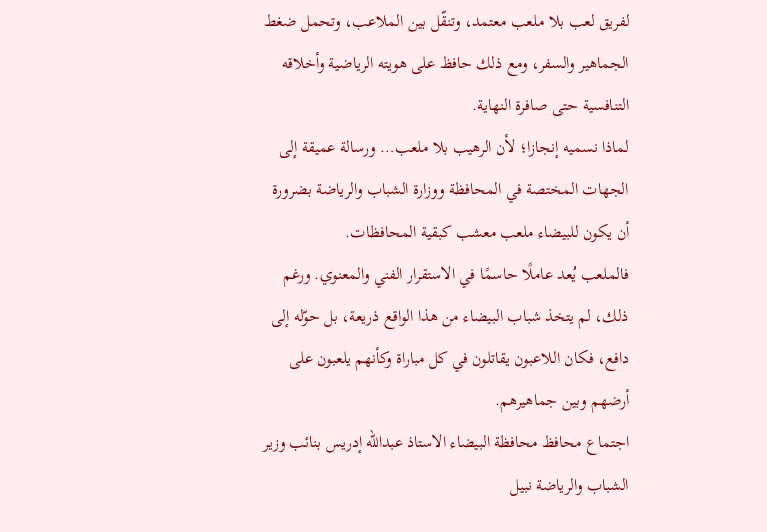لفريق لعب بلا ملعب معتمد، وتنقّل بين الملاعب، وتحمل ضغط الجماهير والسفر، ومع ذلك حافظ على هويته الرياضية وأخلاقه التنافسية حتى صافرة النهاية.
لماذا نسميه إنجازا؛ لأن الرهيب بلا ملعب… ورسالة عميقة إلى الجهات المختصة في المحافظة ووزارة الشباب والرياضة بضرورة أن يكون للبيضاء ملعب معشب كبقية المحافظات.
فالملعب يُعد عاملًا حاسمًا في الاستقرار الفني والمعنوي. ورغم ذلك، لم يتخذ شباب البيضاء من هذا الواقع ذريعة، بل حوّله إلى دافع، فكان اللاعبون يقاتلون في كل مباراة وكأنهم يلعبون على أرضهم وبين جماهيرهم.
اجتماع محافظ محافظة البيضاء الاستاذ عبدالله إدريس بنائب وزير الشباب والرياضة نبيل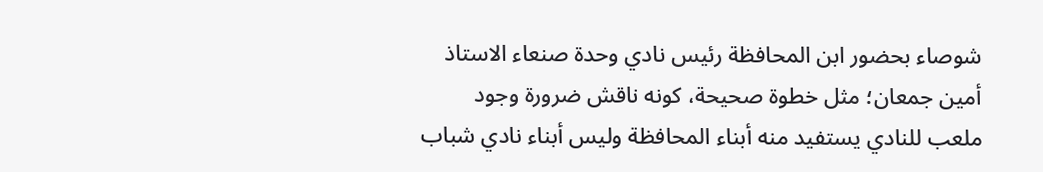شوصاء بحضور ابن المحافظة رئيس نادي وحدة صنعاء الاستاذ أمين جمعان؛ مثل خطوة صحيحة، كونه ناقش ضرورة وجود ملعب للنادي يستفيد منه أبناء المحافظة وليس أبناء نادي شباب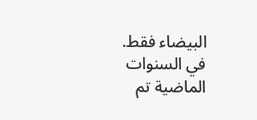البيضاء فقط.
في السنوات الماضية تم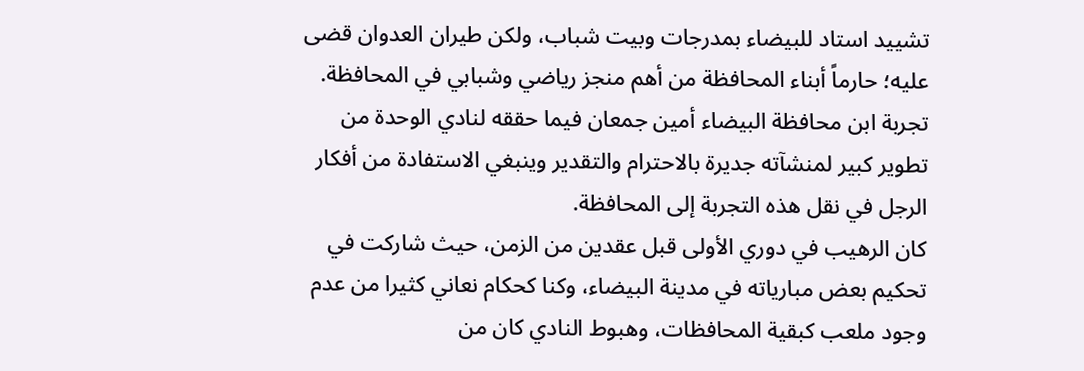تشييد استاد للبيضاء بمدرجات وبيت شباب، ولكن طيران العدوان قضى عليه؛ حارماً أبناء المحافظة من أهم منجز رياضي وشبابي في المحافظة.
تجربة ابن محافظة البيضاء أمين جمعان فيما حققه لنادي الوحدة من تطوير كبير لمنشآته جديرة بالاحترام والتقدير وينبغي الاستفادة من أفكار الرجل في نقل هذه التجربة إلى المحافظة.
كان الرهيب في دوري الأولى قبل عقدين من الزمن، حيث شاركت في تحكيم بعض مبارياته في مدينة البيضاء، وكنا كحكام نعاني كثيرا من عدم وجود ملعب كبقية المحافظات، وهبوط النادي كان من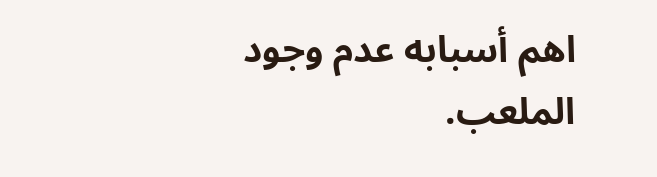اهم أسبابه عدم وجود الملعب.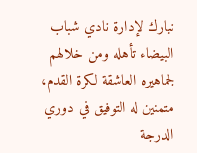نبارك لإدارة نادي شباب البيضاء تأهله ومن خلالهم لجماهيره العاشقة لكرة القدم، متمنين له التوفيق في دوري الدرجة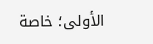الأولى؛ خاصة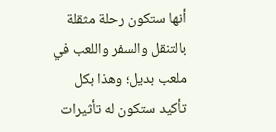أنها ستكون رحلة مثقلة بالتنقل والسفر واللعب في ملعب بديل؛ وهذا بكل تأكيد ستكون له تأثيرات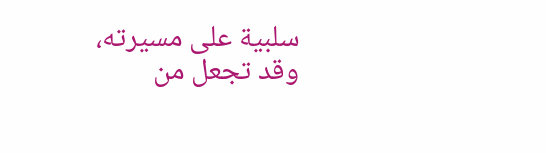سلبية على مسيرته، وقد تجعل من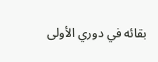بقائه في دوري الأولى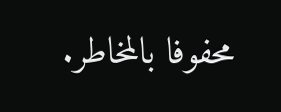محفوفا بالمخاطر.